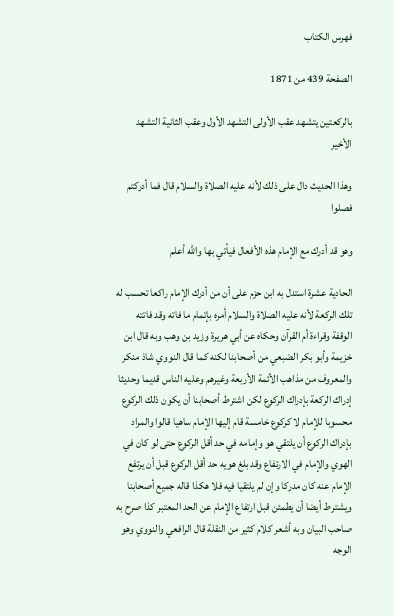فهرس الكتاب

الصفحة 439 من 1871

بالركعتين يتشهد عقب الأولى التشهد الأول وعقب الثانية التشهد الأخير

وهذا الحديث دال على ذلك لأنه عليه الصلاة والسلام قال فما أدركتم فصلوا

وهو قد أدرك مع الإمام هذه الأفعال فيأتي بها والله أعلم

الحادية عشرة استدل به ابن حزم على أن من أدرك الإمام راكعا تحسب له تلك الركعة لأنه عليه الصلاة والسلام أمره بإتمام ما فاته وقد فاتته الوقفة وقراءة أم القرآن وحكاه عن أبي هريرة وزيد بن وهب وبه قال ابن خزيمة وأبو بكر الضبعي من أصحابنا لكنه كما قال النووي شاذ منكر والمعروف من مذاهب الأئمة الأربعة وغيرهم وعليه الناس قديما وحديثا إدراك الركعة بإدراك الركوع لكن اشترط أصحابنا أن يكون ذلك الركوع محسوبا للإمام لا كركوع خامسة قام إليها الإمام ساهيا قالوا والمراد بإدراك الركوع أن يلتقي هو وإمامه في حد أقل الركوع حتى لو كان في الهوي والإمام في الارتفاع وقد بلغ هويه حد أقل الركوع قبل أن يرتفع الإمام عنه كان مدركا وإن لم يلتقيا فيه فلا هكذا قاله جميع أصحابنا ويشترط أيضا أن يطمئن قبل ارتفاع الإمام عن الحد المعتبر كذا صرح به صاحب البيان وبه أشعر كلام كثير من النقلة قال الرافعي والنووي وهو الوجه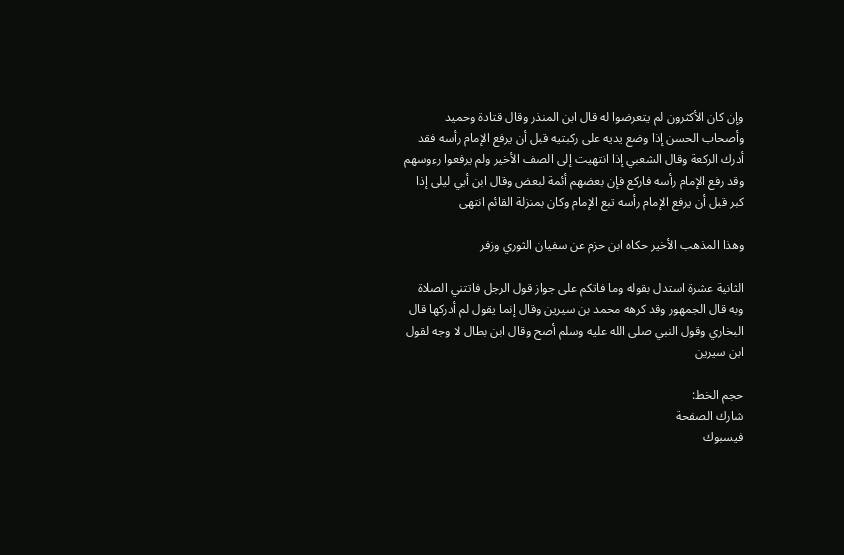وإن كان الأكثرون لم يتعرضوا له قال ابن المنذر وقال قتادة وحميد وأصحاب الحسن إذا وضع يديه على ركبتيه قبل أن يرفع الإمام رأسه فقد أدرك الركعة وقال الشعبي إذا انتهيت إلى الصف الأخير ولم يرفعوا رءوسهم وقد رفع الإمام رأسه فاركع فإن بعضهم أئمة لبعض وقال ابن أبي ليلى إذا كبر قبل أن يرفع الإمام رأسه تبع الإمام وكان بمنزلة القائم انتهى

وهذا المذهب الأخير حكاه ابن حزم عن سفيان الثوري وزفر

الثانية عشرة استدل بقوله وما فاتكم على جواز قول الرجل فاتتني الصلاة وبه قال الجمهور وقد كرهه محمد بن سيرين وقال إنما يقول لم أدركها قال البخاري وقول النبي صلى الله عليه وسلم أصح وقال ابن بطال لا وجه لقول ابن سيرين

حجم الخط:
شارك الصفحة
فيسبوك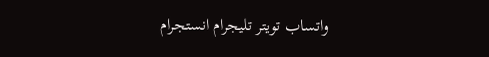واتساب تويتر تليجرام انستجرام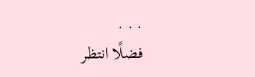. . .
فضلًا انتظر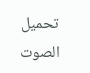تحميل الصوت